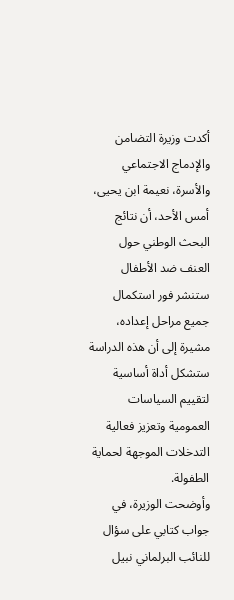أكدت وزيرة التضامن والإدماج الاجتماعي والأسرة، نعيمة ابن يحيى، أمس الأحد، أن نتائج البحث الوطني حول العنف ضد الأطفال ستنشر فور استكمال جميع مراحل إعداده، مشيرة إلى أن هذه الدراسة ستشكل أداة أساسية لتقييم السياسات العمومية وتعزيز فعالية التدخلات الموجهة لحماية الطفولة.
وأوضحت الوزيرة، في جواب كتابي على سؤال للنائب البرلماني نبيل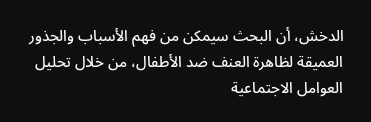الدخش، أن البحث سيمكن من فهم الأسباب والجذور العميقة لظاهرة العنف ضد الأطفال، من خلال تحليل العوامل الاجتماعية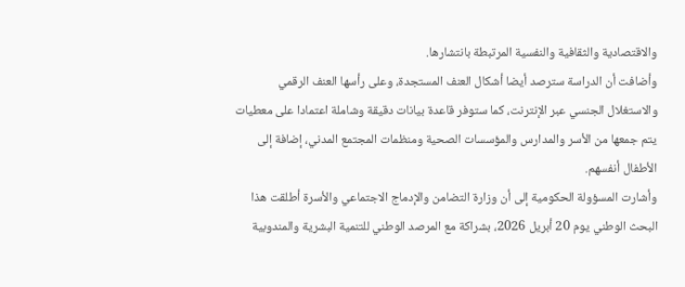والاقتصادية والثقافية والنفسية المرتبطة بانتشارها.
وأضافت أن الدراسة سترصد أيضا أشكال العنف المستجدة، وعلى رأسها العنف الرقمي والاستغلال الجنسي عبر الإنترنت، كما ستوفر قاعدة بيانات دقيقة وشاملة اعتمادا على معطيات يتم جمعها من الأسر والمدارس والمؤسسات الصحية ومنظمات المجتمع المدني، إضافة إلى الأطفال أنفسهم.
وأشارت المسؤولة الحكومية إلى أن وزارة التضامن والإدماج الاجتماعي والأسرة أطلقت هذا البحث الوطني يوم 20 أبريل 2026، بشراكة مع المرصد الوطني للتنمية البشرية والمندوبية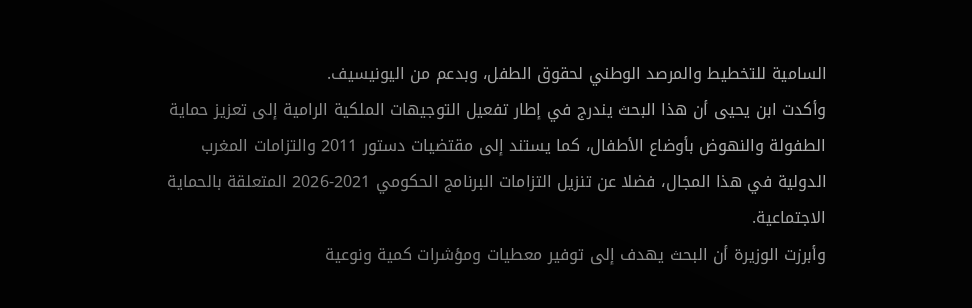السامية للتخطيط والمرصد الوطني لحقوق الطفل، وبدعم من اليونيسيف.
وأكدت ابن يحيى أن هذا البحث يندرج في إطار تفعيل التوجيهات الملكية الرامية إلى تعزيز حماية الطفولة والنهوض بأوضاع الأطفال، كما يستند إلى مقتضيات دستور 2011 والتزامات المغرب الدولية في هذا المجال، فضلا عن تنزيل التزامات البرنامج الحكومي 2021-2026 المتعلقة بالحماية الاجتماعية.
وأبرزت الوزيرة أن البحث يهدف إلى توفير معطيات ومؤشرات كمية ونوعية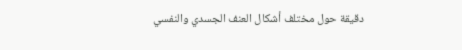دقيقة حول مختلف أشكال العنف الجسدي والنفسي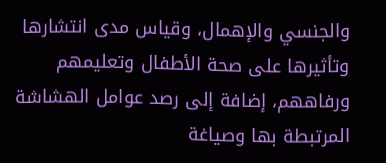والجنسي والإهمال، وقياس مدى انتشارها وتأثيرها على صحة الأطفال وتعليمهم ورفاههم، إضافة إلى رصد عوامل الهشاشة المرتبطة بها وصياغة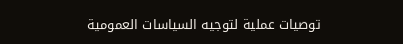توصيات عملية لتوجيه السياسات العمومية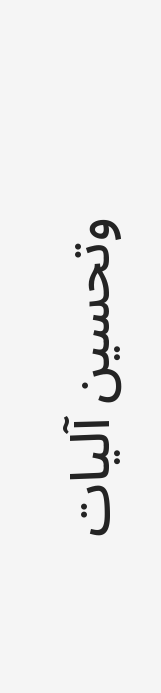وتحسين آليات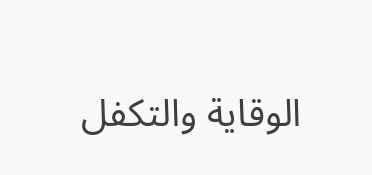الوقاية والتكفل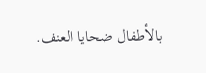بالأطفال ضحايا العنف.